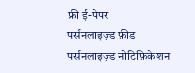फ्री ई-पेपर
पर्सनलाइज़्ड फ़ीड
पर्सनलाइज़्ड नोटिफ़िकेशन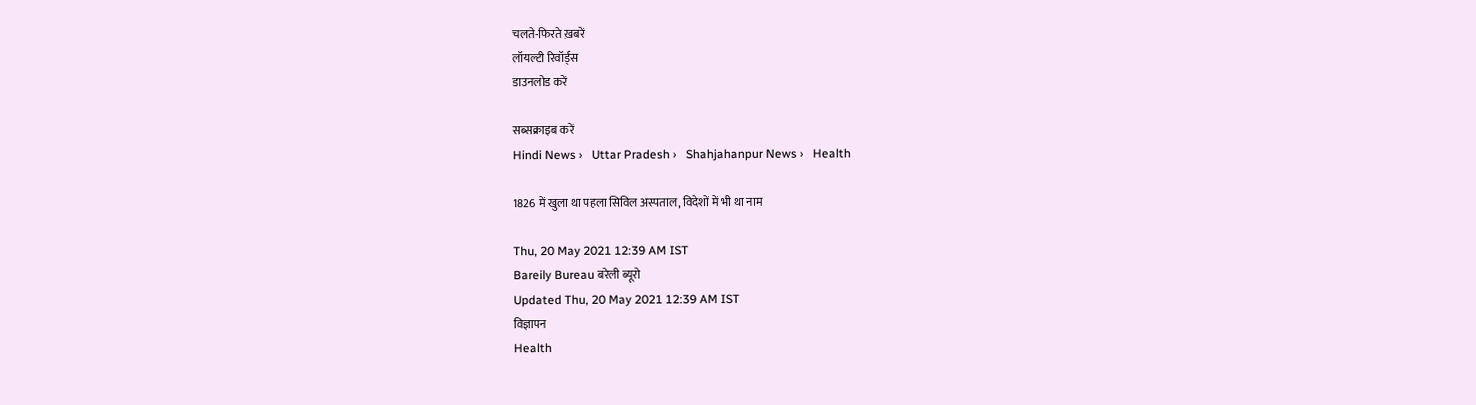चलते-फिरते ख़बरें
लॉयल्टी रिवॉर्ड्स
डाउनलोड करें

सब्सक्राइब करें
Hindi News ›   Uttar Pradesh ›   Shahjahanpur News ›   Health

1826 में खुला था पहला सिविल अस्पताल, विदेशों में भी था नाम

Thu, 20 May 2021 12:39 AM IST
Bareily Bureau बरेली ब्यूरो
Updated Thu, 20 May 2021 12:39 AM IST
विज्ञापन
Health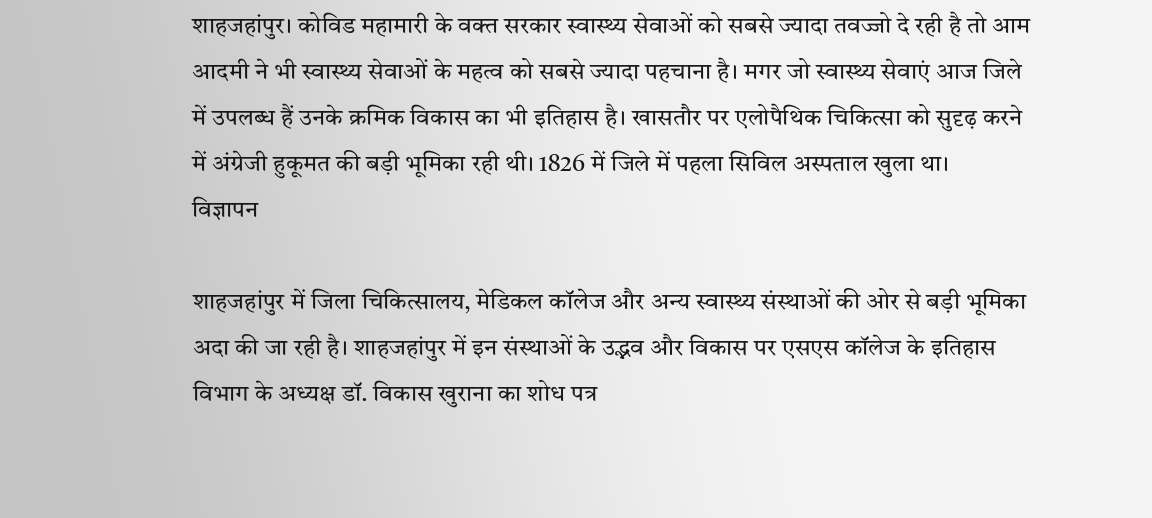शाहजहांपुर। कोविड महामारी के वक्त सरकार स्वास्थ्य सेवाओं को सबसे ज्यादा तवज्जो दे रही है तो आम आदमी ने भी स्वास्थ्य सेवाओं के महत्व को सबसे ज्यादा पहचाना है। मगर जो स्वास्थ्य सेवाएं आज जिले में उपलब्ध हैं उनके क्रमिक विकास का भी इतिहास है। खासतौर पर एलोपैथिक चिकित्सा को सुदृढ़ करने में अंग्रेजी हुकूमत की बड़ी भूमिका रही थी। 1826 में जिले में पहला सिविल अस्पताल खुला था।
विज्ञापन

शाहजहांपुर में जिला चिकित्सालय, मेडिकल कॉलेज और अन्य स्वास्थ्य संस्थाओं की ओर से बड़ी भूमिका अदा की जा रही है। शाहजहांपुर में इन संस्थाओं के उद्भव और विकास पर एसएस कॉलेज के इतिहास विभाग के अध्यक्ष डॉ. विकास खुराना का शोध पत्र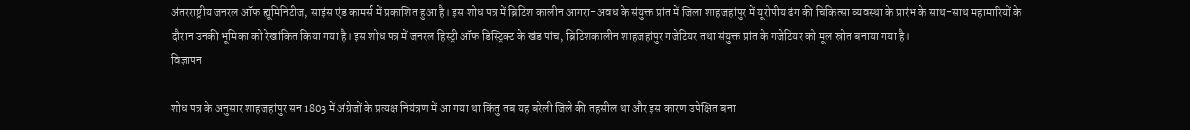अंतरराष्ट्रीय जनरल ऑफ ह्यूमिनिटीज, साइंस एंड कामर्स में प्रकाशित हुआ है। इस शोध पत्र में ब्रिटिश कालीन आगरा-अवध के संयुक्त प्रांत में जिला शाहजहांपुर में यूरोपीय ढंग की चिकित्सा व्यवस्था के प्रारंभ के साथ-साथ महामारियों के दौरान उनकी भूमिका को रेखांकित किया गया है। इस शोध पत्र में जनरल हिस्ट्री ऑफ डिस्ट्रिक्ट के खंड पांच, ब्रिटिशकालीन शाहजहांपुर गजेटियर तथा संयुक्त प्रांत के गजेटियर को मूल स्रोत बनाया गया है।
विज्ञापन

शोध पत्र के अनुसार शाहजहांपुर सन 1803 में अंग्रेजों के प्रत्यक्ष नियंत्रण में आ गया था किंतु तब यह बरेली जिले की तहसील था और इस कारण उपेक्षित बना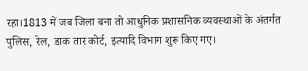रहा।1813 में जब जिला बना तो आधुनिक प्रशासनिक व्यवस्थाओं के अंतर्गत पुलिस, रेल, डाक तार कोर्ट, इत्यादि विभाग शुरू किए गए।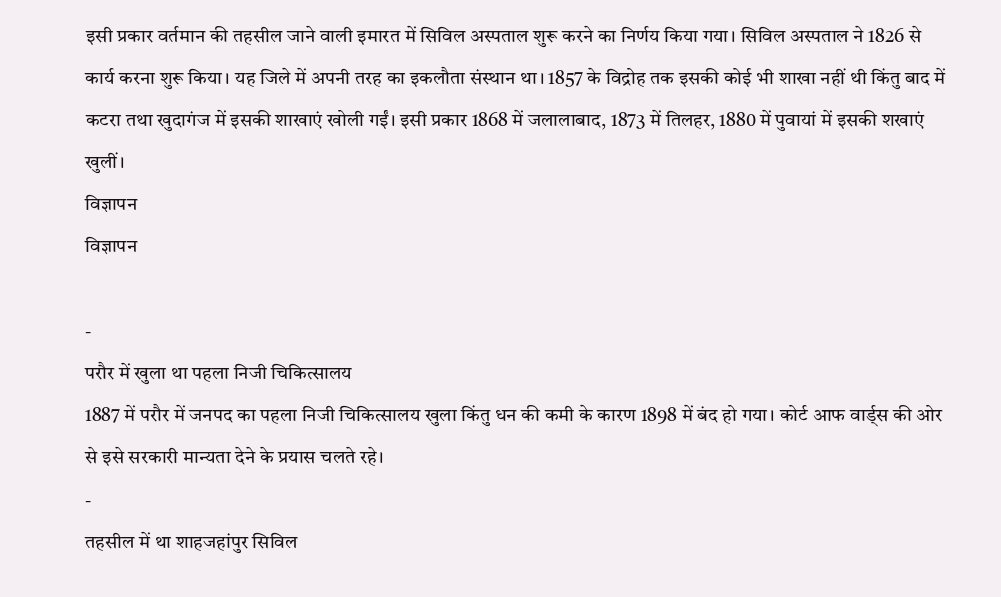इसी प्रकार वर्तमान की तहसील जाने वाली इमारत में सिविल अस्पताल शुरू करने का निर्णय किया गया। सिविल अस्पताल ने 1826 से कार्य करना शुरू किया। यह जिले में अपनी तरह का इकलौता संस्थान था। 1857 के विद्रोह तक इसकी कोई भी शाखा नहीं थी किंतु बाद में कटरा तथा खुदागंज में इसकी शाखाएं खोली गईं। इसी प्रकार 1868 में जलालाबाद, 1873 में तिलहर, 1880 में पुवायां में इसकी शखाएं खुलीं।
विज्ञापन
विज्ञापन

-
परौर में खुला था पहला निजी चिकित्सालय
1887 में परौर में जनपद का पहला निजी चिकित्सालय खुला किंतु धन की कमी के कारण 1898 में बंद हो गया। कोर्ट आफ वार्ड्स की ओर से इसे सरकारी मान्यता देने के प्रयास चलते रहे।
-
तहसील में था शाहजहांपुर सिविल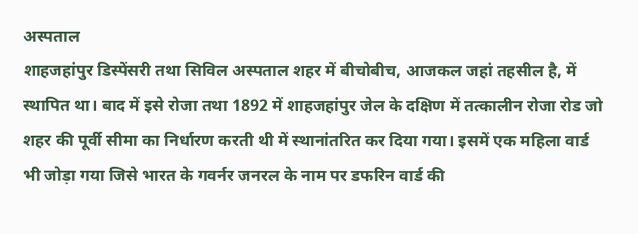अस्पताल
शाहजहांपुर डिस्पेंसरी तथा सिविल अस्पताल शहर में बीचोबीच, आजकल जहां तहसील है, में स्थापित था। बाद में इसे रोजा तथा 1892 में शाहजहांपुर जेल के दक्षिण में तत्कालीन रोजा रोड जो शहर की पूर्वी सीमा का निर्धारण करती थी में स्थानांतरित कर दिया गया। इसमें एक महिला वार्ड भी जोड़ा गया जिसे भारत के गवर्नर जनरल के नाम पर डफरिन वार्ड की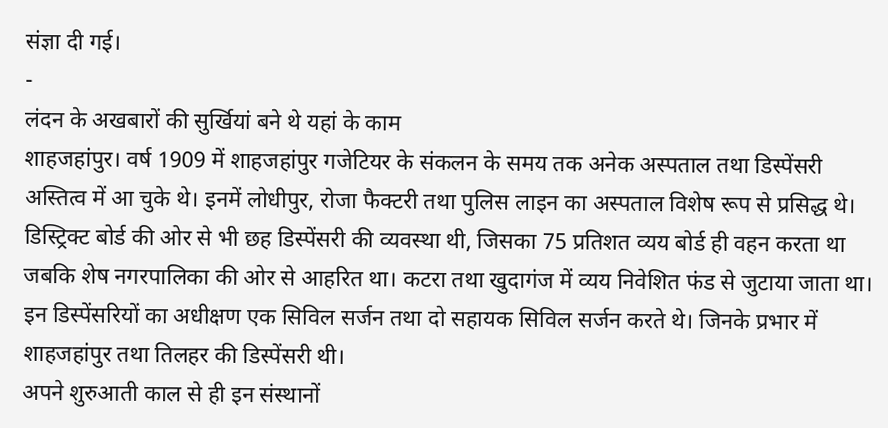संज्ञा दी गई।
-
लंदन के अखबारों की सुर्खियां बने थे यहां के काम
शाहजहांपुर। वर्ष 1909 में शाहजहांपुर गजेटियर के संकलन के समय तक अनेक अस्पताल तथा डिस्पेंसरी अस्तित्व में आ चुके थे। इनमें लोधीपुर, रोजा फैक्टरी तथा पुलिस लाइन का अस्पताल विशेष रूप से प्रसिद्ध थे। डिस्ट्रिक्ट बोर्ड की ओर से भी छह डिस्पेंसरी की व्यवस्था थी, जिसका 75 प्रतिशत व्यय बोर्ड ही वहन करता था जबकि शेष नगरपालिका की ओर से आहरित था। कटरा तथा खुदागंज में व्यय निवेशित फंड से जुटाया जाता था। इन डिस्पेंसरियों का अधीक्षण एक सिविल सर्जन तथा दो सहायक सिविल सर्जन करते थे। जिनके प्रभार में शाहजहांपुर तथा तिलहर की डिस्पेंसरी थी।
अपने शुरुआती काल से ही इन संस्थानों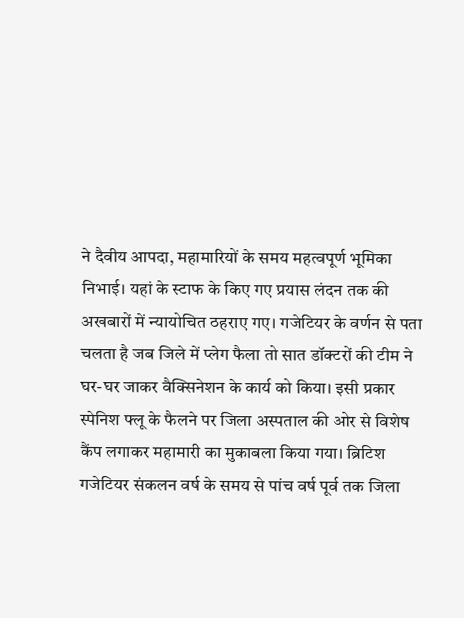ने दैवीय आपदा, महामारियों के समय महत्वपूर्ण भूमिका निभाई। यहां के स्टाफ के किए गए प्रयास लंदन तक की अखबारों में न्यायोचित ठहराए गए। गजेटियर के वर्णन से पता चलता है जब जिले में प्लेग फैला तो सात डॉक्टरों की टीम ने घर-घर जाकर वैक्सिनेशन के कार्य को किया। इसी प्रकार स्पेनिश फ्लू के फैलने पर जिला अस्पताल की ओर से विशेष कैंप लगाकर महामारी का मुकाबला किया गया। ब्रिटिश गजेटियर संकलन वर्ष के समय से पांच वर्ष पूर्व तक जिला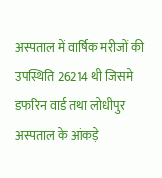अस्पताल में वार्षिक मरीजों की उपस्थिति 26214 थी जिसमे डफरिन वार्ड तथा लोधीपुर अस्पताल के आंकड़े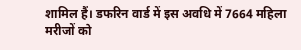शामिल हैं। डफरिन वार्ड में इस अवधि में 7664 महिला मरीजों को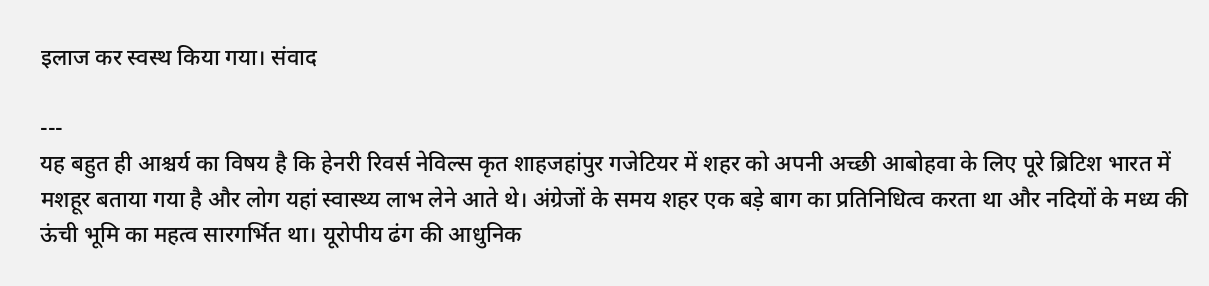इलाज कर स्वस्थ किया गया। संवाद

---
यह बहुत ही आश्चर्य का विषय है कि हेनरी रिवर्स नेविल्स कृत शाहजहांपुर गजेटियर में शहर को अपनी अच्छी आबोहवा के लिए पूरे ब्रिटिश भारत में मशहूर बताया गया है और लोग यहां स्वास्थ्य लाभ लेने आते थे। अंग्रेजों के समय शहर एक बड़े बाग का प्रतिनिधित्व करता था और नदियों के मध्य की ऊंची भूमि का महत्व सारगर्भित था। यूरोपीय ढंग की आधुनिक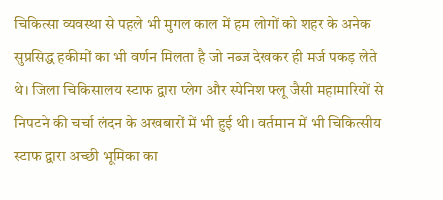चिकित्सा व्यवस्था से पहले भी मुगल काल में हम लोगों को शहर के अनेक सुप्रसिद्ध हकीमों का भी वर्णन मिलता है जो नब्ज देखकर ही मर्ज पकड़ लेते थे। जिला चिकिसालय स्टाफ द्वारा प्लेग और स्पेनिश फ्लू जैसी महामारियों से निपटने की चर्चा लंदन के अखबारों में भी हुई थी। वर्तमान में भी चिकित्सीय स्टाफ द्वारा अच्छी भूमिका का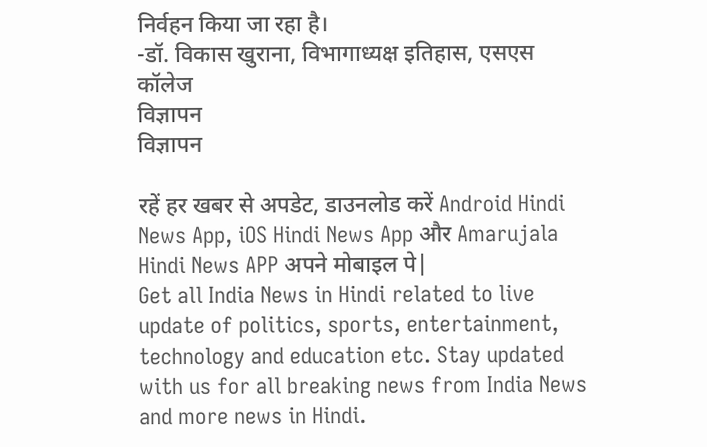निर्वहन किया जा रहा है।
-डॉ. विकास खुराना, विभागाध्यक्ष इतिहास, एसएस कॉलेज
विज्ञापन
विज्ञापन

रहें हर खबर से अपडेट, डाउनलोड करें Android Hindi News App, iOS Hindi News App और Amarujala Hindi News APP अपने मोबाइल पे|
Get all India News in Hindi related to live update of politics, sports, entertainment, technology and education etc. Stay updated with us for all breaking news from India News and more news in Hindi.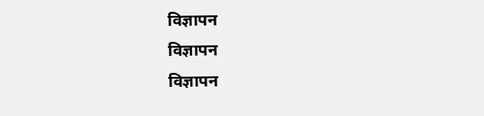विज्ञापन
विज्ञापन
विज्ञापन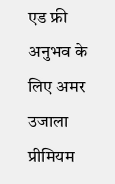एड फ्री अनुभव के लिए अमर उजाला प्रीमियम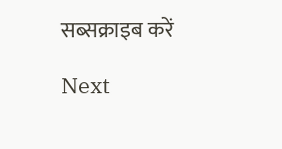सब्सक्राइब करें

Next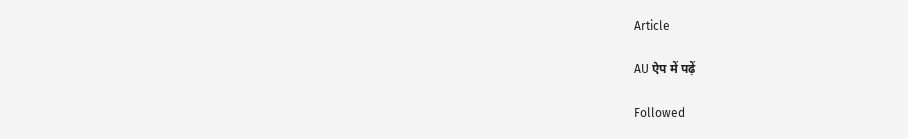Article

AU ऐप में पढ़ें

Followed